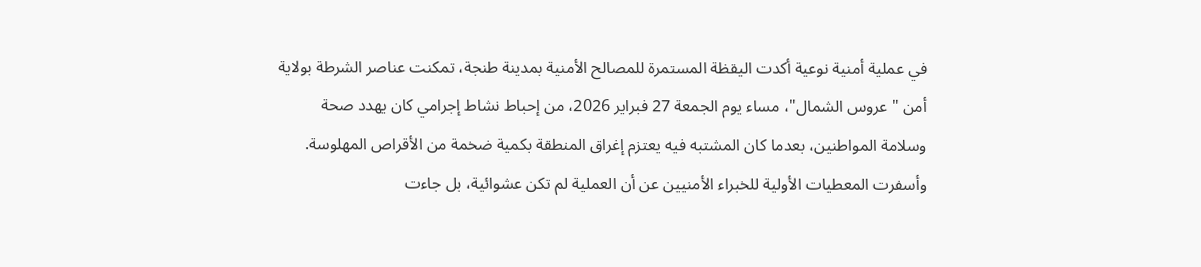في عملية أمنية نوعية أكدت اليقظة المستمرة للمصالح الأمنية بمدينة طنجة، تمكنت عناصر الشرطة بولاية أمن "عروس الشمال"، مساء يوم الجمعة 27 فبراير 2026، من إحباط نشاط إجرامي كان يهدد صحة وسلامة المواطنين، بعدما كان المشتبه فيه يعتزم إغراق المنطقة بكمية ضخمة من الأقراص المهلوسة.
وأسفرت المعطيات الأولية للخبراء الأمنيين عن أن العملية لم تكن عشوائية، بل جاءت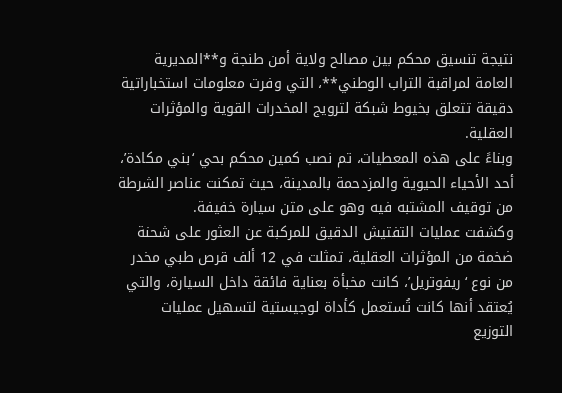نتيجة تنسيق محكم بين مصالح ولاية أمن طنجة و**المديرية العامة لمراقبة التراب الوطني**، التي وفرت معلومات استخباراتية دقيقة تتعلق بخيوط شبكة لترويج المخدرات القوية والمؤثرات العقلية.
وبناءً على هذه المعطيات، تم نصب كمين محكم بحي ‘بني مكادة’، أحد الأحياء الحيوية والمزدحمة بالمدينة، حيث تمكنت عناصر الشرطة من توقيف المشتبه فيه وهو على متن سيارة خفيفة.
وكشفت عمليات التفتيش الدقيق للمركبة عن العثور على شحنة ضخمة من المؤثرات العقلية، تمثلت في 12 ألف قرص طبي مخدر من نوع ‘ريفوتريل’، كانت مخبأة بعناية فائقة داخل السيارة، والتي يُعتقد أنها كانت تُستعمل كأداة لوجيستية لتسهيل عمليات التوزيع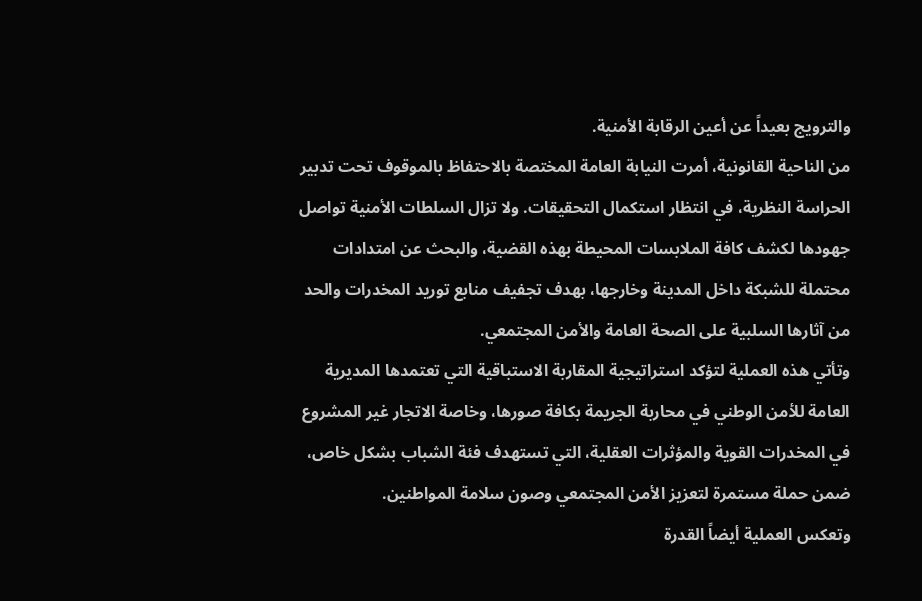والترويج بعيداً عن أعين الرقابة الأمنية.
من الناحية القانونية، أمرت النيابة العامة المختصة بالاحتفاظ بالموقوف تحت تدبير الحراسة النظرية، في انتظار استكمال التحقيقات. ولا تزال السلطات الأمنية تواصل جهودها لكشف كافة الملابسات المحيطة بهذه القضية، والبحث عن امتدادات محتملة للشبكة داخل المدينة وخارجها، بهدف تجفيف منابع توريد المخدرات والحد من آثارها السلبية على الصحة العامة والأمن المجتمعي.
وتأتي هذه العملية لتؤكد استراتيجية المقاربة الاستباقية التي تعتمدها المديرية العامة للأمن الوطني في محاربة الجريمة بكافة صورها، وخاصة الاتجار غير المشروع في المخدرات القوية والمؤثرات العقلية، التي تستهدف فئة الشباب بشكل خاص، ضمن حملة مستمرة لتعزيز الأمن المجتمعي وصون سلامة المواطنين.
وتعكس العملية أيضاً القدرة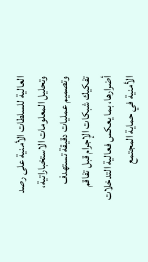العالية للسلطات الأمنية على رصد وتحليل المعلومات الاستخباراتية، وتصميم عمليات دقيقة تستهدف تفكيك شبكات الإجرام قبل تفاقم أضرارها، بما يعكس فعالية التدخلات الأمنية في حماية المجتمع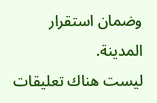وضمان استقرار المدينة.
ليست هناك تعليقات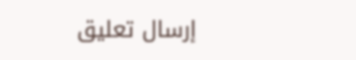إرسال تعليق